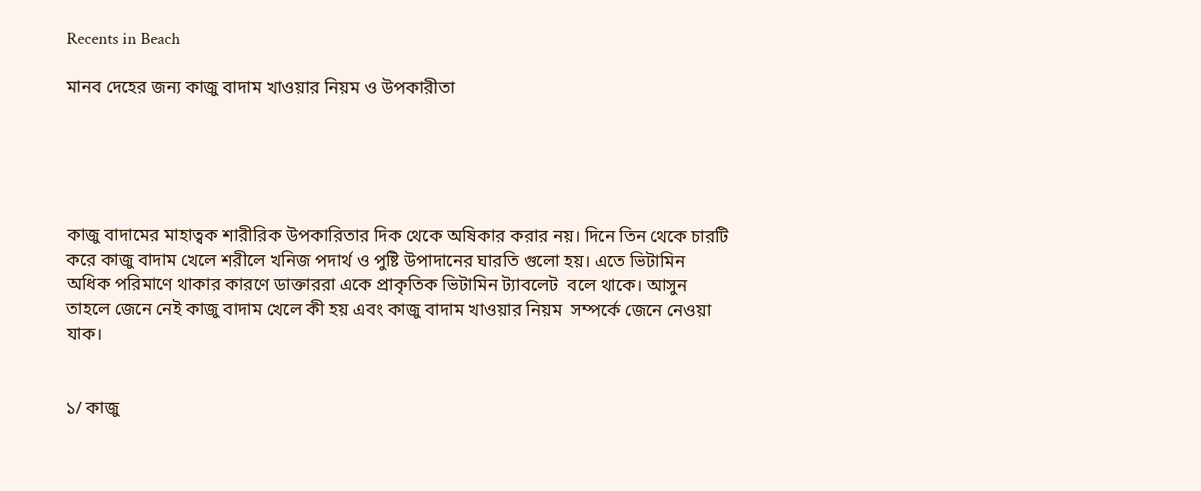Recents in Beach

মানব দেহের জন্য কাজু বাদাম খাওয়ার নিয়ম ও উপকারীতা





কাজু বাদামের মাহাত্বক শারীরিক উপকারিতার দিক থেকে অষিকার করার নয়। দিনে তিন থেকে চারটি করে কাজু বাদাম খেলে শরীলে খনিজ পদার্থ ও পুষ্টি উপাদানের ঘারতি গুলো হয়। এতে ভিটামিন অধিক পরিমাণে থাকার কারণে ডাক্তাররা একে প্রাকৃতিক ভিটামিন ট্যাবলেট  বলে থাকে। আসুন তাহলে জেনে নেই কাজু বাদাম খেলে কী হয় এবং কাজু বাদাম খাওয়ার নিয়ম  সম্পর্কে জেনে নেওয়া যাক।


১/ কাজু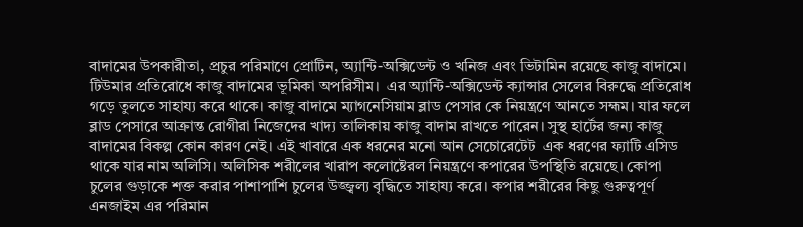বাদামের উপকারীতা, প্রচুর পরিমাণে প্রোটিন, অ্যান্টি-অক্সিডেন্ট ও খনিজ এবং ভিটামিন রয়েছে কাজু বাদামে। টিউমার প্রতিরোধে কাজু বাদামের ভূমিকা অপরিসীম।  এর অ্যান্টি-অক্সিডেন্ট ক্যান্সার সেলের বিরুদ্ধে প্রতিরোধ গড়ে তুলতে সাহায্য করে থাকে। কাজু বাদামে ম্যাগনেসিয়াম ব্লাড পেসার কে নিয়ন্ত্রণে আনতে সহ্মম। যার ফলে ব্লাড পেসারে আক্রান্ত রোগীরা নিজেদের খাদ্য তালিকায় কাজু বাদাম রাখতে পারেন। সুস্থ হার্টের জন্য কাজু বাদামের বিকল্প কোন কারণ নেই। এই খাবারে এক ধরনের মনো আন সেচোরেটেট  এক ধরণের ফ্যাটি এসিড থাকে যার নাম অলিসি। অলিসিক শরীলের খারাপ কলোষ্টেরল নিয়ন্ত্রণে কপারের উপস্থিতি রয়েছে। কোপা চুলের গুড়াকে শক্ত করার পাশাপাশি চুলের উজ্জ্বল্য বৃদ্ধিতে সাহায্য করে। কপার শরীরের কিছু গুরুত্বপূর্ণ এনজাইম এর পরিমান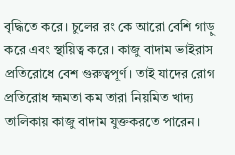বৃদ্ধিতে করে। চুলের রং কে আরো বেশি গাড়ু করে এবং স্থায়িত্ব করে। কাজু বাদাম ভাইরাস প্রতিরোধে বেশ গুরুত্বপূর্ণ। তাই যাদের রোগ প্রতিরোধ হ্মমতা কম তারা নিয়মিত খাদ্য তালিকায় কাজু বাদাম যুক্তকরতে পারেন।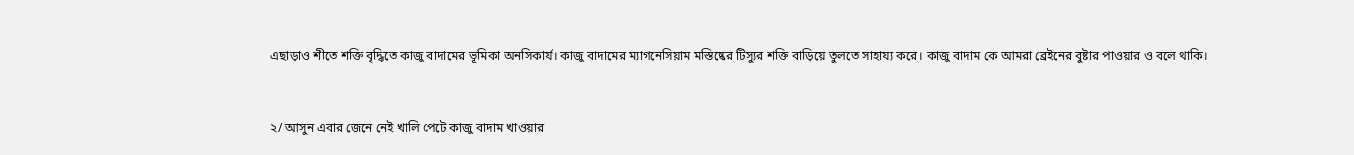এছাড়াও শীতে শক্তি বৃদ্ধিতে কাজু বাদামের ভূমিকা অনসিকার্য। কাজু বাদামের ম্যাগনেসিয়াম মস্তিষ্কের টিস্যুর শক্তি বাড়িয়ে তুলতে সাহায্য করে। কাজু বাদাম কে আমরা ব্রেইনের বুষ্টার পাওয়ার ও বলে থাকি।


২/ আসুন এবার জেনে নেই খালি পেটে কাজু বাদাম খাওয়ার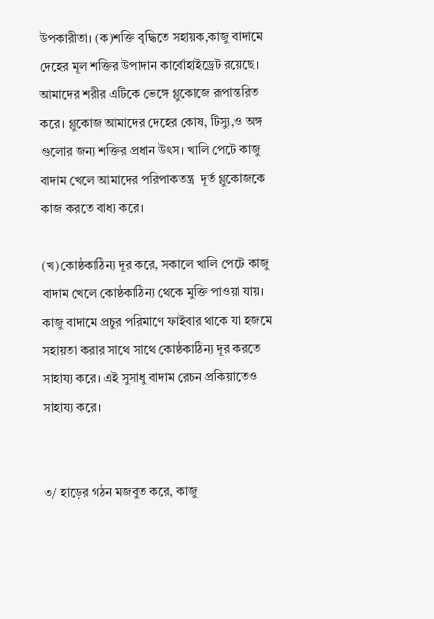উপকারীতা। (ক)শক্তি বৃদ্ধিতে সহায়ক,কাজু বাদামে দেহের মূল শক্তির উপাদান কার্বোহাইড্রেট রয়েছে। আমাদের শরীর এটিকে ভেঙ্গে গ্লুকোজে রূপান্তরিত করে। গ্লুকোজ আমাদের দেহের কোষ, টিস্যু,ও অঙ্গ গুলোর জন্য শক্তির প্রধান উৎস। খালি পেটে কাজু বাদাম খেলে আমাদের পরিপাকতন্ত্র  দূর্ত গ্লুকোজকে কাজ করতে বাধ্য করে।

(খ)কোষ্ঠকাঠিন্য দূর করে, সকালে খালি পেটে কাজু বাদাম খেলে কোষ্ঠকাঠিন্য থেকে মুক্তি পাওয়া যায়। কাজু বাদামে প্রচুর পরিমাণে ফাইবার থাকে যা হজমে সহায়তা করার সাথে সাথে কোষ্ঠকাঠিন্য দূর করতে সাহায্য করে। এই সুসাধু বাদাম রেচন প্রকিয়াতেও সাহায্য করে।


৩/ হাড়ের গঠন মজবুত করে, কাজু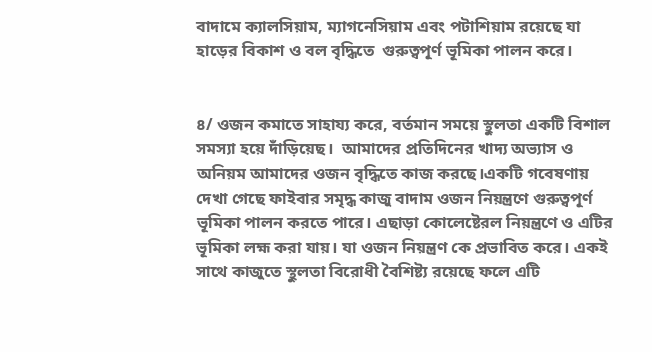বাদামে ক্যালসিয়াম, ম্যাগনেসিয়াম এবং পটাশিয়াম রয়েছে যা হাড়ের বিকাশ ও বল বৃদ্ধিতে  গুরুত্বপূর্ণ ভূমিকা পালন করে।


৪/ ওজন কমাতে সাহায্য করে, বর্তমান সময়ে স্থুলতা একটি বিশাল সমস্যা হয়ে দাঁড়িয়েছ।  আমাদের প্রতিদিনের খাদ্য অভ্যাস ও অনিয়ম আমাদের ওজন বৃদ্ধিতে কাজ করছে।একটি গবেষণায় দেখা গেছে ফাইবার সমৃদ্ধ কাজু বাদাম ওজন নিয়ন্ত্রণে গুরুত্বপূর্ণ ভূমিকা পালন করতে পারে। এছাড়া কোলেষ্টেরল নিয়ন্ত্রণে ও এটির ভূমিকা লহ্ম করা যায়। যা ওজন নিয়ন্ত্রণ কে প্রভাবিত করে। একই সাথে কাজুতে স্থুলতা বিরোধী বৈশিষ্ট্য রয়েছে ফলে এটি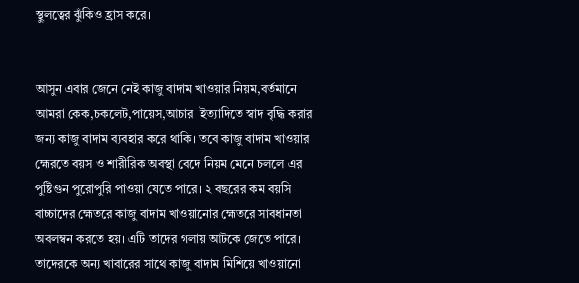স্থুলত্বের ঝুঁকিও হ্রাস করে।


আসুন এবার জেনে নেই কাজু বাদাম খাওয়ার নিয়ম,বর্তমানে আমরা কেক,চকলেট,পায়েস,আচার  ইত্যাদিতে স্বাদ বৃদ্ধি করার জন্য কাজু বাদাম ব্যবহার করে থাকি। তবে কাজু বাদাম খাওয়ার হ্মেরতে বয়স ও শারীরিক অবস্থা বেদে নিয়ম মেনে চললে এর পুষ্টিগুন পুরোপুরি পাওয়া যেতে পারে। ২ বছরের কম বয়সি বাচ্চাদের হ্মেতরে কাজু বাদাম খাওয়ানোর হ্মেতরে সাবধানতা অবলম্বন করতে হয়। এটি তাদের গলায় আটকে জেতে পারে। তাদেরকে অন্য খাবারের সাথে কাজু বাদাম মিশিয়ে খাওয়ানো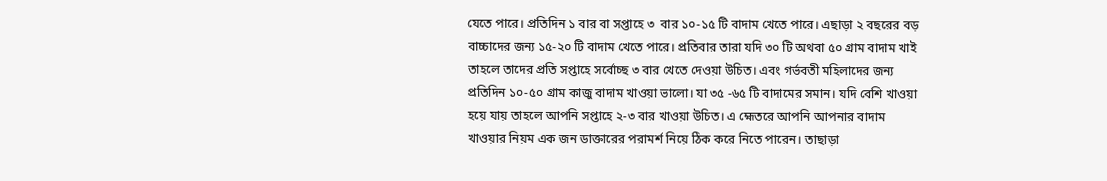যেতে পারে। প্রতিদিন ১ বার বা সপ্তাহে ৩  বার ১০-১৫ টি বাদাম খেতে পারে। এছাড়া ২ বছরের বড় বাচ্চাদের জন্য ১৫-২০ টি বাদাম খেতে পারে। প্রতিবার তারা যদি ৩০ টি অথবা ৫০ গ্রাম বাদাম খাই তাহলে তাদের প্রতি সপ্তাহে সর্বোচ্ছ ৩ বার খেতে দেওয়া উচিত। এবং গর্ভবতী মহিলাদের জন্য প্রতিদিন ১০-৫০ গ্রাম কাজু বাদাম খাওয়া ভালো। যা ৩৫ -৬৫ টি বাদামের সমান। যদি বেশি খাওয়া হয়ে যায় তাহলে আপনি সপ্তাহে ২-৩ বার খাওয়া উচিত। এ হ্মেতরে আপনি আপনার বাদাম খাওয়ার নিয়ম এক জন ডাক্তারের পরামর্শ নিয়ে ঠিক করে নিতে পারেন। তাছাড়া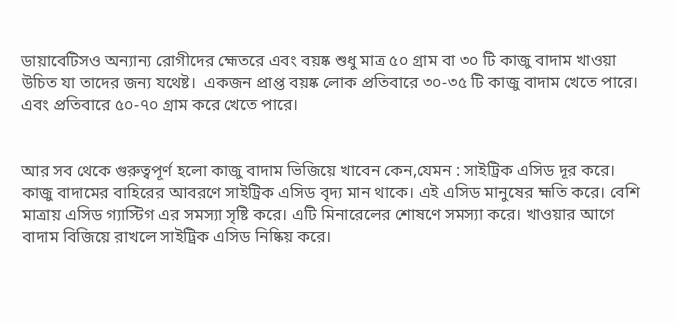ডায়াবেটিসও অন্যান্য রোগীদের হ্মেতরে এবং বয়ষ্ক শুধু মাত্র ৫০ গ্রাম বা ৩০ টি কাজু বাদাম খাওয়া উচিত যা তাদের জন্য যথেষ্ট।  একজন প্রাপ্ত বয়ষ্ক লোক প্রতিবারে ৩০-৩৫ টি কাজু বাদাম খেতে পারে। এবং প্রতিবারে ৫০-৭০ গ্রাম করে খেতে পারে।


আর সব থেকে গুরুত্বপূর্ণ হলো কাজু বাদাম ভিজিয়ে খাবেন কেন,যেমন : সাইট্রিক এসিড দূর করে। কাজু বাদামের বাহিরের আবরণে সাইট্রিক এসিড বৃদ্য মান থাকে। এই এসিড মানুষের হ্মতি করে। বেশি মাত্রায় এসিড গ্যাস্টিগ এর সমস্যা সৃষ্টি করে। এটি মিনারেলের শোষণে সমস্যা করে। খাওয়ার আগে বাদাম বিজিয়ে রাখলে সাইট্রিক এসিড নিষ্কিয় করে।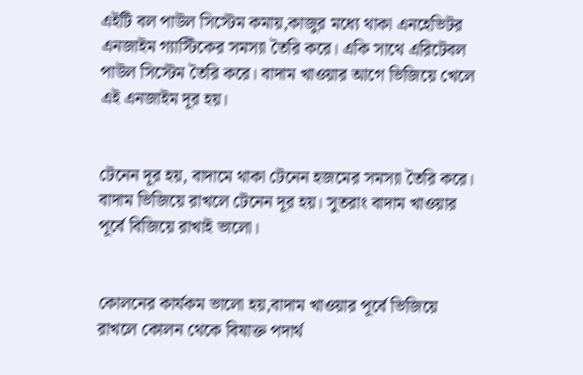এইটি বল পাউল সিস্টেম কমায়,কাজুর মধ্যে থাকা এনহেভিটর এনজাইম গ্যাস্টিকের সমস্যা তৈরি করে। একি সাথে এরিটেবল পাউল সিস্টেম তৈরি করে। বাদাম খাওয়ার আগে ভিজিয়ে খেলে এই এনজাইম দূর হয়।


টেনেন দূর হয়, বাদামে থাকা টেনেন হজমের সমস্যা তৈরি করে। বাদাম ভিজিয়ে রাখলে টেনেন দূর হয়। সুতরাং বাদাম খাওয়ার পূর্বে বিজিয়ে রাখাই ভালো।


কোলনের কার্যকম ভালো হয়,বাদাম খাওয়ার পূর্বে ভিজিয়ে রাখলে কোলন থেকে বিষাক্ত পদার্থ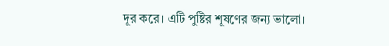দূর করে। এটি পুষ্টির শূষণের জন্য ভালো।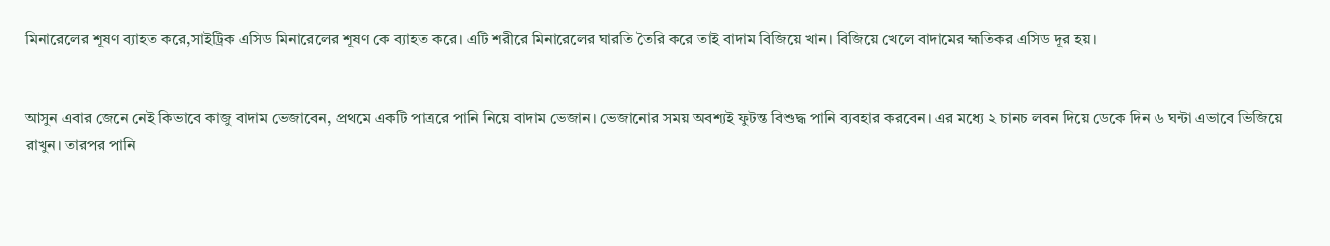মিনারেলের শূষণ ব্যাহত করে,সাইট্রিক এসিড মিনারেলের শূষণ কে ব্যাহত করে। এটি শরীরে মিনারেলের ঘারতি তৈরি করে তাই বাদাম বিজিয়ে খান। বিজিয়ে খেলে বাদামের হ্মতিকর এসিড দূর হয়।


আসুন এবার জেনে নেই কিভাবে কাজু বাদাম ভেজাবেন, প্রথমে একটি পাত্ররে পানি নিয়ে বাদাম ভেজান। ভেজানোর সময় অবশ্যই ফুটন্ত বিশুদ্ধ পানি ব্যবহার করবেন। এর মধ্যে ২ চানচ লবন দিয়ে ডেকে দিন ৬ ঘন্টা এভাবে ভিজিয়ে রাখুন। তারপর পানি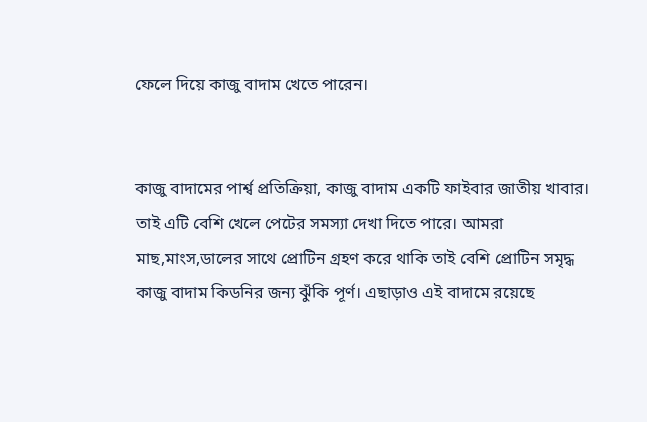ফেলে দিয়ে কাজু বাদাম খেতে পারেন।


কাজু বাদামের পার্শ্ব প্রতিক্রিয়া, কাজু বাদাম একটি ফাইবার জাতীয় খাবার। তাই এটি বেশি খেলে পেটের সমস্যা দেখা দিতে পারে। আমরা মাছ,মাংস,ডালের সাথে প্রোটিন গ্রহণ করে থাকি তাই বেশি প্রোটিন সমৃদ্ধ কাজু বাদাম কিডনির জন্য ঝুঁকি পূর্ণ। এছাড়াও এই বাদামে রয়েছে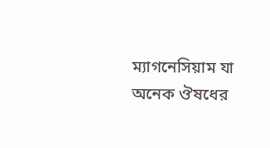ম্যাগনেসিয়াম যা অনেক ঔষধের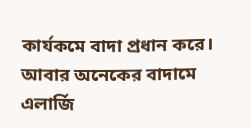কার্যকমে বাদা প্রধান করে। আবার অনেকের বাদামে এলার্জি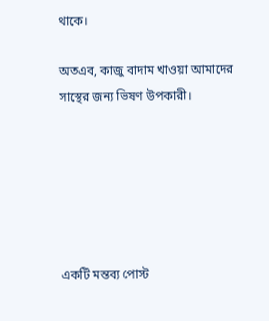থাকে।

অতএব, কাজু বাদাম খাওয়া আমাদের সাস্থের জন্য ভিষণ উপকারী।






একটি মন্তব্য পোস্ট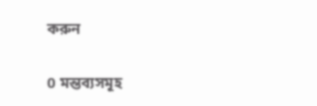করুন

0 মন্তব্যসমূহ